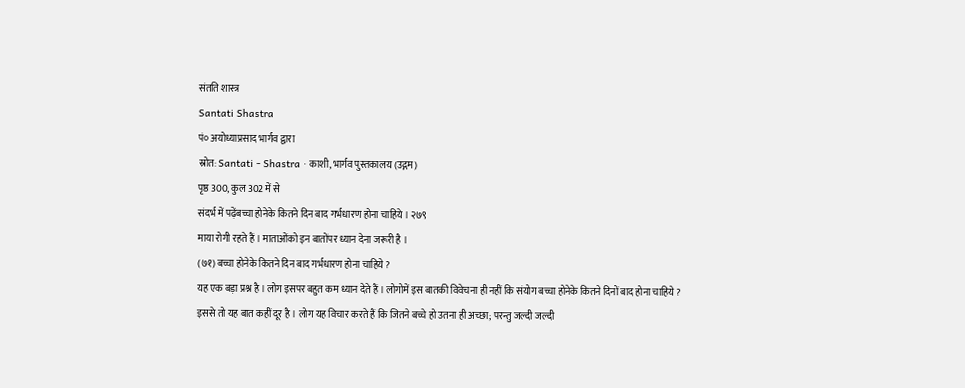संतति शास्त्र
Santati Shastra
पं० अयोध्याप्रसाद भार्गव द्वारा
स्रोत: Santati - Shastra · काशी, भार्गव पुस्तकालय (उद्गम)
पृष्ठ 300, कुल 302 में से
संदर्भ में पढ़ेंबच्चा होनेके कितने दिन बाद गर्भधारण होना चाहिये । २७९
माया रोगी रहते हैं । माताओंको इन बातोंपर ध्यान देना जरूरी है ।
(७१) बच्चा होनेके कितने दिन बाद गर्भधारण होना चाहिये ?
यह एक बड़ा प्रश्न है । लोग इसपर बहुत कम ध्यान देते हैं । लोगोमें इस बातकी विवेचना ही नहीं कि संयोग बच्चा होनेके कितने दिनों बाद होना चाहिये ? इससे तो यह बात कहीं दूर है । लोग यह विचार करते हैं कि जितने बच्चे हो उतना ही अच्छा; परन्तु जल्दी जल्दी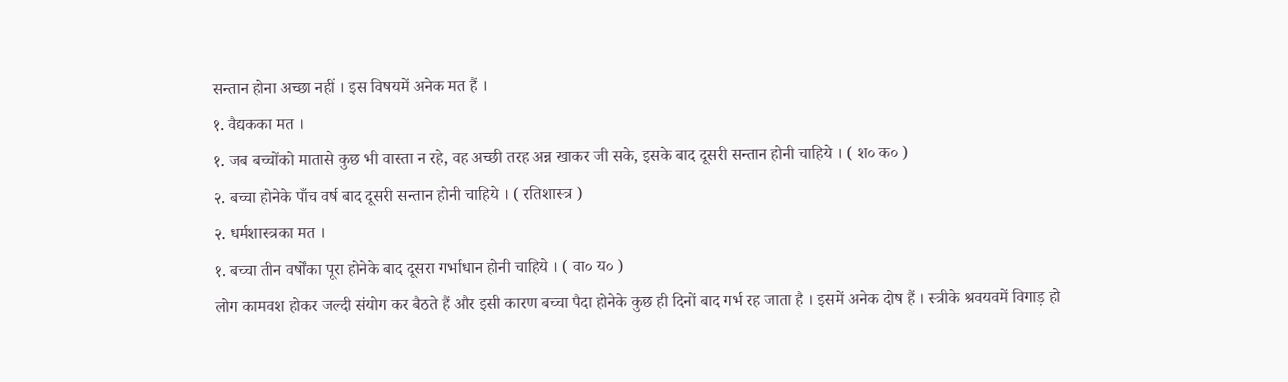सन्तान होना अच्छा नहीं । इस विषयमें अनेक मत हैं ।
१. वैद्यकका मत ।
१. जब बच्चोंको मातासे कुछ भी वास्ता न रहे, वह अच्छी तरह अन्न खाकर जी सके, इसके बाद दूसरी सन्तान होनी चाहिये । ( श० क० )
२. बच्चा होनेके पाँच वर्ष बाद दूसरी सन्तान होनी चाहिये । ( रतिशास्त्र )
२. धर्मशास्त्रका मत ।
१. बच्चा तीन वर्षोंका पूरा होनेके बाद दूसरा गर्भाधान होनी चाहिये । ( वा० य० )
लोग कामवश होकर जल्दी संयोग कर बैठते हैं और इसी कारण बच्चा पैदा होनेके कुछ ही दिनों बाद गर्भ रह जाता है । इसमें अनेक दोष हैं । स्त्रीके श्रवयवमें विगाड़ हो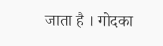जाता है । गोदका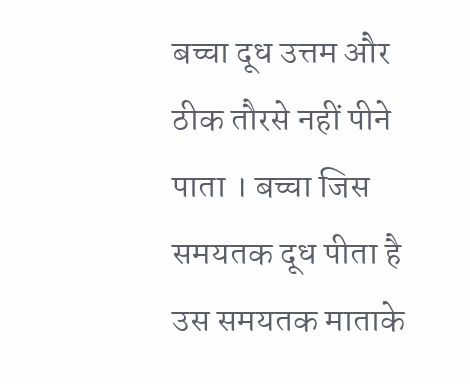बच्चा दूध उत्तम और ठीक तौरसे नहीं पीने पाता । बच्चा जिस समयतक दूध पीता है उस समयतक माताके